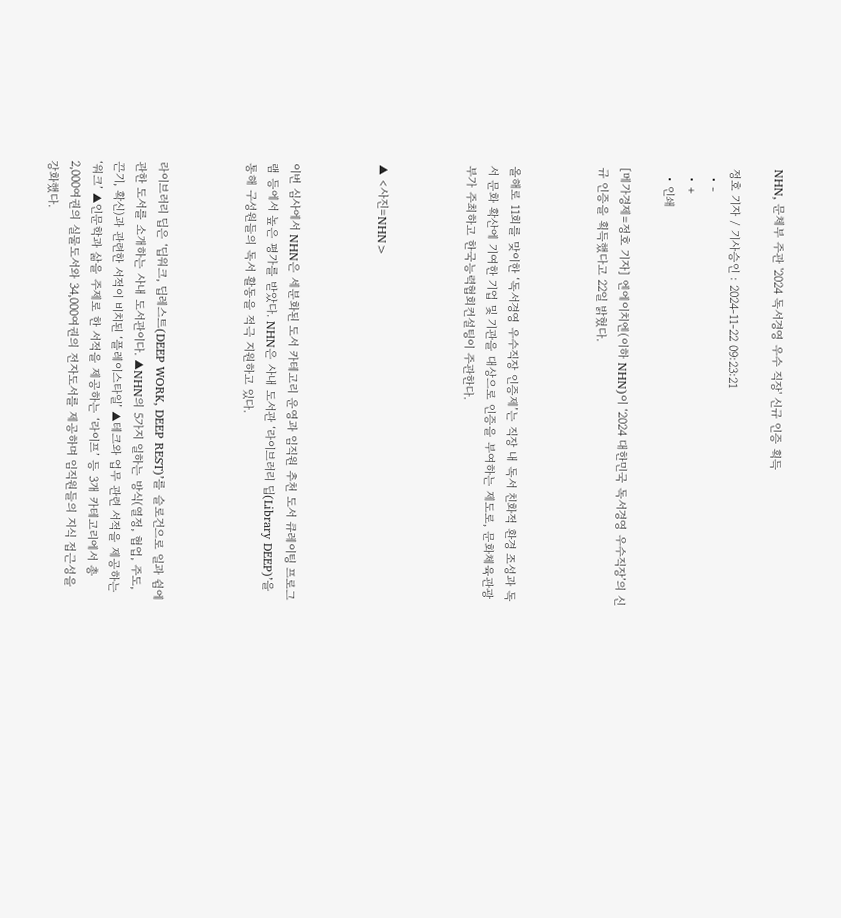NHN, 문체부 주관 '2024 독서경영 우수 직장' 신규 인증 획득

정호 기자 / 기사승인 : 2024-11-22 09:23:21
  • -
  • +
  • 인쇄

[메가경제=정호 기자] 엔에이치엔(이하 NHN)이 ‘2024 대한민국 독서경영 우수직장’의 신규 인증을 획득했다고 22일 밝혔다.



올해로 11회를 맞이한 ‘독서경영 우수직장 인증제’는 직장 내 독서 친화적 환경 조성과 독서 문화 확산에 기여한 기업 및 기관을 대상으로 인증을 부여하는 제도로, 문화체육관광부가 주최하고 한국능력협회컨설팅이 주관한다.



▲ <사진=NHN>



이번 심사에서 NHN은 세분화된 도서 카테고리 운영과 임직원 추천 도서 큐레이팅 프로그램 등에서 높은 평가를 받았다. NHN은 사내 도서관 ‘라이브러리 딥(Library DEEP)’을 통해 구성원들의 독서 활동을 적극 지원하고 있다.



라이브러리 딥은 ‘딥워크, 딥레스트(DEEP WORK, DEEP REST)’를 슬로건으로 일과 쉼에 관한 도서를 소개하는 사내 도서관이다. ▲NHN의 5가지 일하는 방식(열정, 협업, 주도, 끈기, 확신)과 관련한 서적이 비치된 ‘플레이스타일’ ▲테크와 업무 관련 서적을 제공하는 ‘워크’ ▲인문학과 삶을 주제로 한 서적을 제공하는 ‘라이프’ 등 3개 카테고리에서 총 2,000여권의 실물도서와 34,000여권의 전자도서를 제공하며 임직원들의 지식 접근성을 강화했다.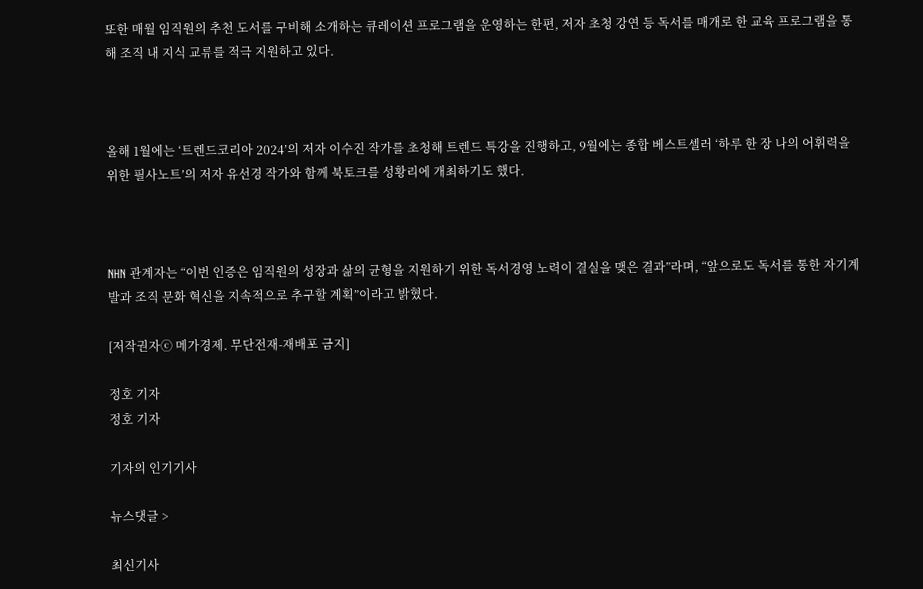또한 매월 임직원의 추천 도서를 구비해 소개하는 큐레이션 프로그램을 운영하는 한편, 저자 초청 강연 등 독서를 매개로 한 교육 프로그램을 통해 조직 내 지식 교류를 적극 지원하고 있다.



올해 1월에는 ‘트렌드코리아 2024’의 저자 이수진 작가를 초청해 트렌드 특강을 진행하고, 9월에는 종합 베스트셀러 ‘하루 한 장 나의 어휘력을 위한 필사노트’의 저자 유선경 작가와 함께 북토크를 성황리에 개최하기도 했다.



NHN 관계자는 “이번 인증은 임직원의 성장과 삶의 균형을 지원하기 위한 독서경영 노력이 결실을 맺은 결과”라며, “앞으로도 독서를 통한 자기계발과 조직 문화 혁신을 지속적으로 추구할 계획”이라고 밝혔다.

[저작권자ⓒ 메가경제. 무단전재-재배포 금지]

정호 기자
정호 기자

기자의 인기기사

뉴스댓글 >

최신기사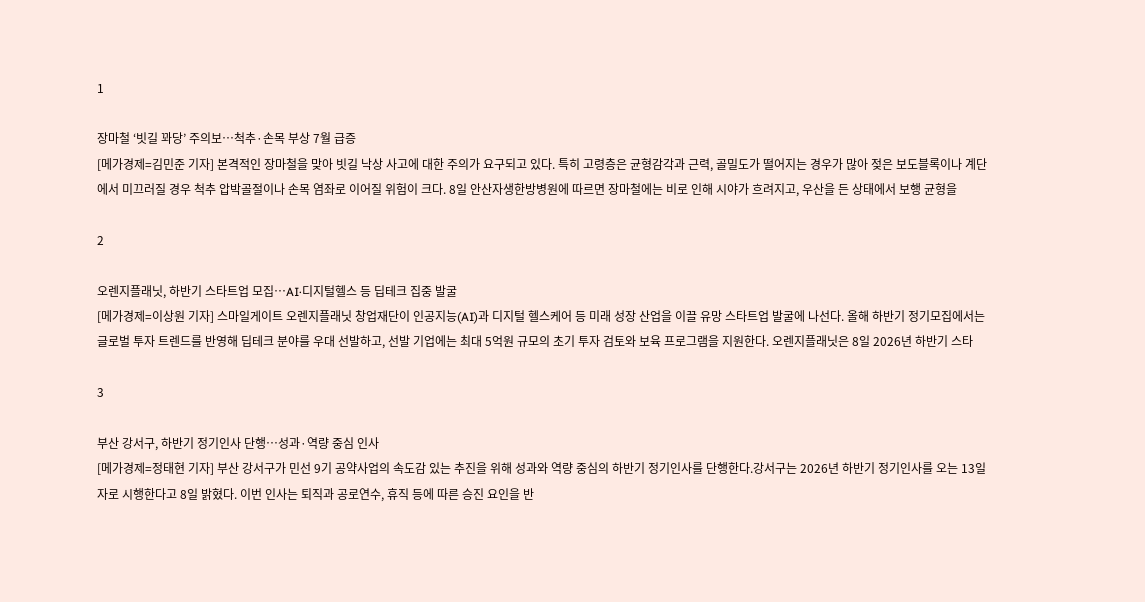1

장마철 ‘빗길 꽈당’ 주의보…척추·손목 부상 7월 급증
[메가경제=김민준 기자] 본격적인 장마철을 맞아 빗길 낙상 사고에 대한 주의가 요구되고 있다. 특히 고령층은 균형감각과 근력, 골밀도가 떨어지는 경우가 많아 젖은 보도블록이나 계단에서 미끄러질 경우 척추 압박골절이나 손목 염좌로 이어질 위험이 크다. 8일 안산자생한방병원에 따르면 장마철에는 비로 인해 시야가 흐려지고, 우산을 든 상태에서 보행 균형을

2

오렌지플래닛, 하반기 스타트업 모집…AI·디지털헬스 등 딥테크 집중 발굴
[메가경제=이상원 기자] 스마일게이트 오렌지플래닛 창업재단이 인공지능(AI)과 디지털 헬스케어 등 미래 성장 산업을 이끌 유망 스타트업 발굴에 나선다. 올해 하반기 정기모집에서는 글로벌 투자 트렌드를 반영해 딥테크 분야를 우대 선발하고, 선발 기업에는 최대 5억원 규모의 초기 투자 검토와 보육 프로그램을 지원한다. 오렌지플래닛은 8일 2026년 하반기 스타

3

부산 강서구, 하반기 정기인사 단행…성과·역량 중심 인사
[메가경제=정태현 기자] 부산 강서구가 민선 9기 공약사업의 속도감 있는 추진을 위해 성과와 역량 중심의 하반기 정기인사를 단행한다.강서구는 2026년 하반기 정기인사를 오는 13일 자로 시행한다고 8일 밝혔다. 이번 인사는 퇴직과 공로연수, 휴직 등에 따른 승진 요인을 반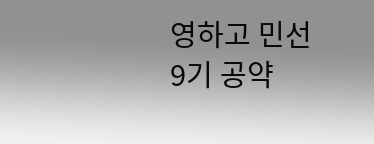영하고 민선 9기 공약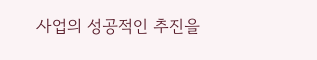사업의 성공적인 추진을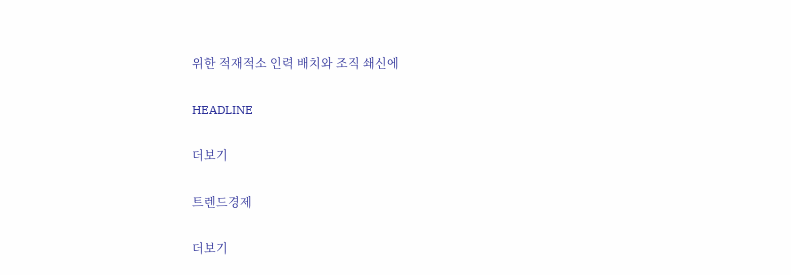위한 적재적소 인력 배치와 조직 쇄신에

HEADLINE

더보기

트렌드경제

더보기